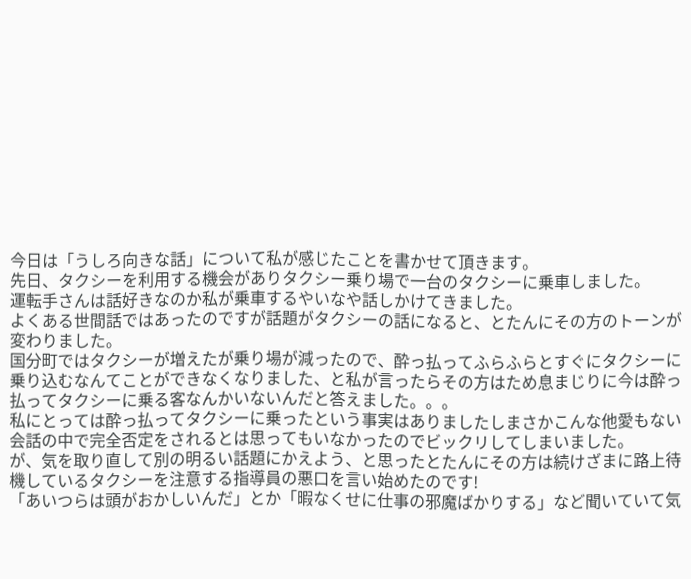今日は「うしろ向きな話」について私が感じたことを書かせて頂きます。
先日、タクシーを利用する機会がありタクシー乗り場で一台のタクシーに乗車しました。
運転手さんは話好きなのか私が乗車するやいなや話しかけてきました。
よくある世間話ではあったのですが話題がタクシーの話になると、とたんにその方のトーンが変わりました。
国分町ではタクシーが増えたが乗り場が減ったので、酔っ払ってふらふらとすぐにタクシーに乗り込むなんてことができなくなりました、と私が言ったらその方はため息まじりに今は酔っ払ってタクシーに乗る客なんかいないんだと答えました。。。
私にとっては酔っ払ってタクシーに乗ったという事実はありましたしまさかこんな他愛もない会話の中で完全否定をされるとは思ってもいなかったのでビックリしてしまいました。
が、気を取り直して別の明るい話題にかえよう、と思ったとたんにその方は続けざまに路上待機しているタクシーを注意する指導員の悪口を言い始めたのです!
「あいつらは頭がおかしいんだ」とか「暇なくせに仕事の邪魔ばかりする」など聞いていて気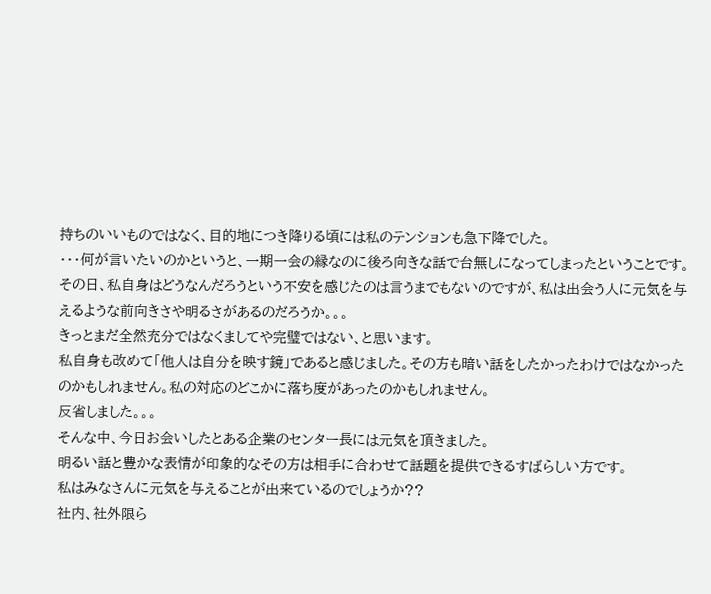持ちのいいものではなく、目的地につき降りる頃には私のテンションも急下降でした。
・・・何が言いたいのかというと、一期一会の縁なのに後ろ向きな話で台無しになってしまったということです。
その日、私自身はどうなんだろうという不安を感じたのは言うまでもないのですが、私は出会う人に元気を与えるような前向きさや明るさがあるのだろうか。。。
きっとまだ全然充分ではなくましてや完璧ではない、と思います。
私自身も改めて「他人は自分を映す鏡」であると感じました。その方も暗い話をしたかったわけではなかったのかもしれません。私の対応のどこかに落ち度があったのかもしれません。
反省しました。。。
そんな中、今日お会いしたとある企業のセンター長には元気を頂きました。
明るい話と豊かな表情が印象的なその方は相手に合わせて話題を提供できるすばらしい方です。
私はみなさんに元気を与えることが出来ているのでしょうか??
社内、社外限ら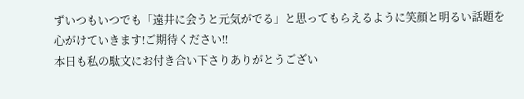ずいつもいつでも「遠井に会うと元気がでる」と思ってもらえるように笑顔と明るい話題を心がけていきます!ご期待ください!!
本日も私の駄文にお付き合い下さりありがとうござい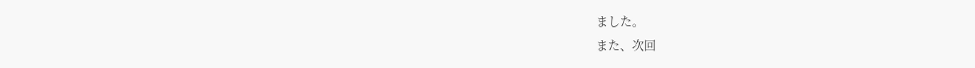ました。
また、次回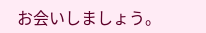お会いしましょう。